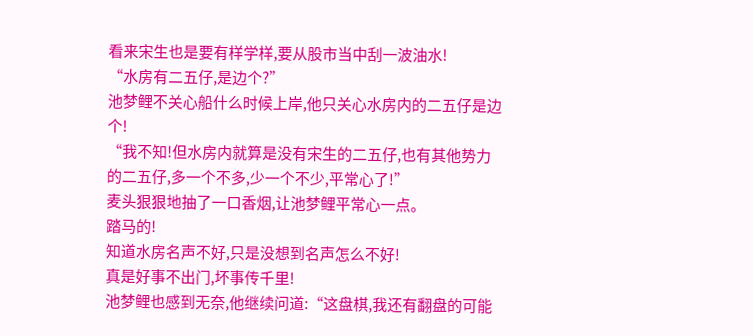看来宋生也是要有样学样,要从股市当中刮一波油水!
“水房有二五仔,是边个?”
池梦鲤不关心船什么时候上岸,他只关心水房内的二五仔是边个!
“我不知!但水房内就算是没有宋生的二五仔,也有其他势力的二五仔,多一个不多,少一个不少,平常心了!”
麦头狠狠地抽了一口香烟,让池梦鲤平常心一点。
踏马的!
知道水房名声不好,只是没想到名声怎么不好!
真是好事不出门,坏事传千里!
池梦鲤也感到无奈,他继续问道:“这盘棋,我还有翻盘的可能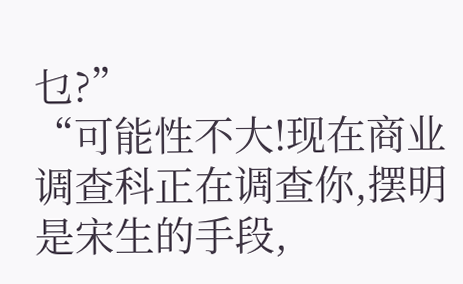乜?”
“可能性不大!现在商业调查科正在调查你,摆明是宋生的手段,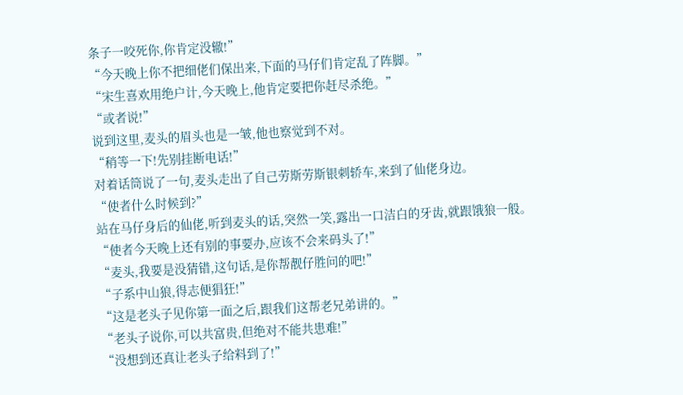条子一咬死你,你肯定没辙!”
“今天晚上你不把细佬们保出来,下面的马仔们肯定乱了阵脚。”
“宋生喜欢用绝户计,今天晚上,他肯定要把你赶尽杀绝。”
“或者说!”
说到这里,麦头的眉头也是一皱,他也察觉到不对。
“稍等一下!先别挂断电话!”
对着话筒说了一句,麦头走出了自己劳斯劳斯银刺轿车,来到了仙佬身边。
“使者什么时候到?”
站在马仔身后的仙佬,听到麦头的话,突然一笑,露出一口洁白的牙齿,就跟饿狼一般。
“使者今天晚上还有别的事要办,应该不会来码头了!”
“麦头,我要是没猜错,这句话,是你帮靓仔胜问的吧!”
“子系中山狼,得志便猖狂!”
“这是老头子见你第一面之后,跟我们这帮老兄弟讲的。”
“老头子说你,可以共富贵,但绝对不能共患难!”
“没想到还真让老头子给料到了!”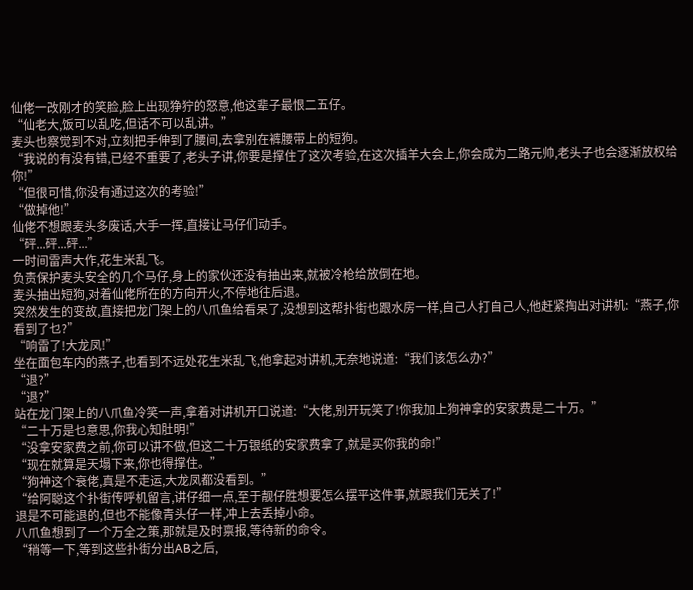仙佬一改刚才的笑脸,脸上出现狰狞的怒意,他这辈子最恨二五仔。
“仙老大,饭可以乱吃,但话不可以乱讲。”
麦头也察觉到不对,立刻把手伸到了腰间,去拿别在裤腰带上的短狗。
“我说的有没有错,已经不重要了,老头子讲,你要是撑住了这次考验,在这次插羊大会上,你会成为二路元帅,老头子也会逐渐放权给你!”
“但很可惜,你没有通过这次的考验!”
“做掉他!”
仙佬不想跟麦头多废话,大手一挥,直接让马仔们动手。
“砰...砰...砰...”
一时间雷声大作,花生米乱飞。
负责保护麦头安全的几个马仔,身上的家伙还没有抽出来,就被冷枪给放倒在地。
麦头抽出短狗,对着仙佬所在的方向开火,不停地往后退。
突然发生的变故,直接把龙门架上的八爪鱼给看呆了,没想到这帮扑街也跟水房一样,自己人打自己人,他赶紧掏出对讲机:“燕子,你看到了乜?”
“响雷了!大龙凤!”
坐在面包车内的燕子,也看到不远处花生米乱飞,他拿起对讲机,无奈地说道:“我们该怎么办?”
“退?”
“退?”
站在龙门架上的八爪鱼冷笑一声,拿着对讲机开口说道:“大佬,别开玩笑了!你我加上狗神拿的安家费是二十万。”
“二十万是乜意思,你我心知肚明!”
“没拿安家费之前,你可以讲不做,但这二十万银纸的安家费拿了,就是买你我的命!”
“现在就算是天塌下来,你也得撑住。”
“狗神这个衰佬,真是不走运,大龙凤都没看到。”
“给阿聪这个扑街传呼机留言,讲仔细一点,至于靓仔胜想要怎么摆平这件事,就跟我们无关了!”
退是不可能退的,但也不能像青头仔一样,冲上去丢掉小命。
八爪鱼想到了一个万全之策,那就是及时禀报,等待新的命令。
“稍等一下,等到这些扑街分出AB之后,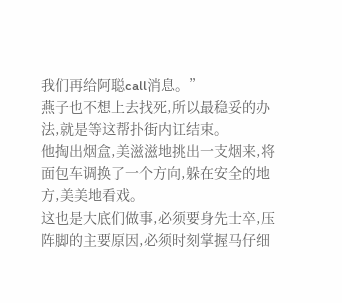我们再给阿聪call消息。”
燕子也不想上去找死,所以最稳妥的办法,就是等这帮扑街内讧结束。
他掏出烟盒,美滋滋地挑出一支烟来,将面包车调换了一个方向,躲在安全的地方,美美地看戏。
这也是大底们做事,必须要身先士卒,压阵脚的主要原因,必须时刻掌握马仔细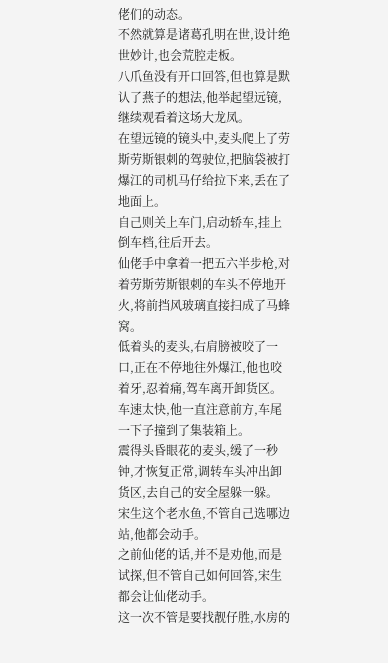佬们的动态。
不然就算是诸葛孔明在世,设计绝世妙计,也会荒腔走板。
八爪鱼没有开口回答,但也算是默认了燕子的想法,他举起望远镜,继续观看着这场大龙凤。
在望远镜的镜头中,麦头爬上了劳斯劳斯银刺的驾驶位,把脑袋被打爆江的司机马仔给拉下来,丢在了地面上。
自己则关上车门,启动轿车,挂上倒车档,往后开去。
仙佬手中拿着一把五六半步枪,对着劳斯劳斯银刺的车头不停地开火,将前挡风玻璃直接扫成了马蜂窝。
低着头的麦头,右肩膀被咬了一口,正在不停地往外爆江,他也咬着牙,忍着痛,驾车离开卸货区。
车速太快,他一直注意前方,车尾一下子撞到了集装箱上。
震得头昏眼花的麦头,缓了一秒钟,才恢复正常,调转车头冲出卸货区,去自己的安全屋躲一躲。
宋生这个老水鱼,不管自己选哪边站,他都会动手。
之前仙佬的话,并不是劝他,而是试探,但不管自己如何回答,宋生都会让仙佬动手。
这一次不管是要找靓仔胜,水房的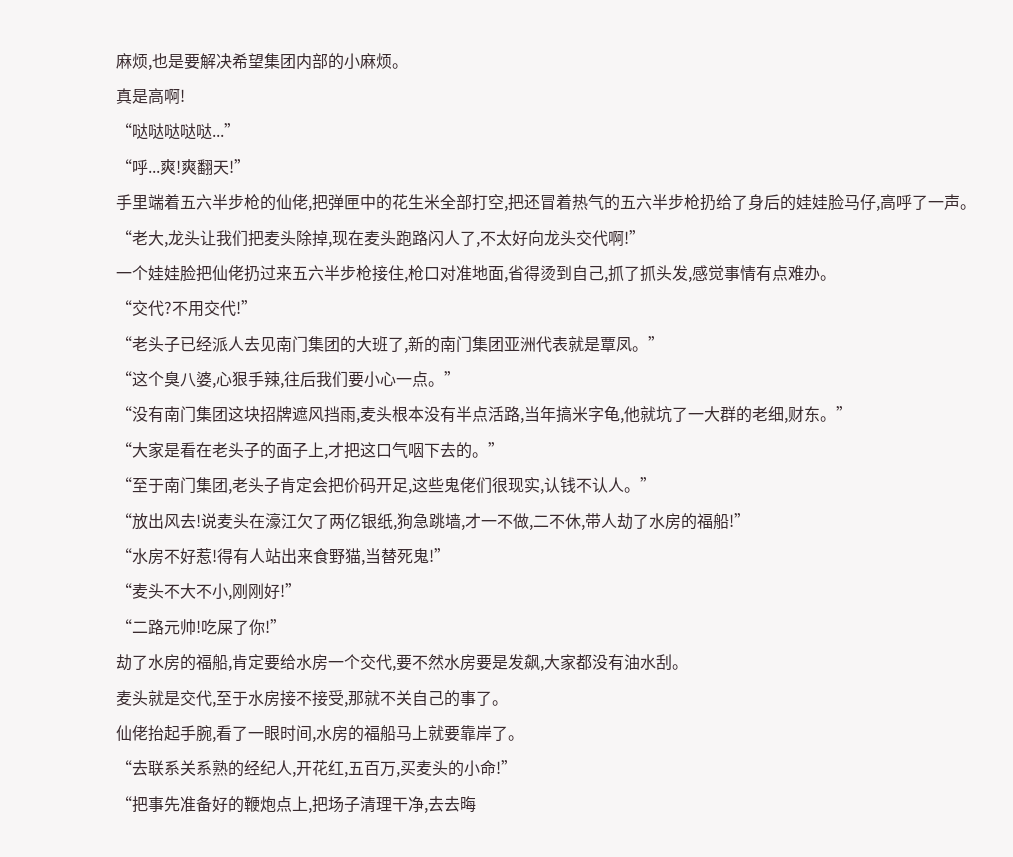麻烦,也是要解决希望集团内部的小麻烦。
真是高啊!
“哒哒哒哒哒...”
“呼...爽!爽翻天!”
手里端着五六半步枪的仙佬,把弹匣中的花生米全部打空,把还冒着热气的五六半步枪扔给了身后的娃娃脸马仔,高呼了一声。
“老大,龙头让我们把麦头除掉,现在麦头跑路闪人了,不太好向龙头交代啊!”
一个娃娃脸把仙佬扔过来五六半步枪接住,枪口对准地面,省得烫到自己,抓了抓头发,感觉事情有点难办。
“交代?不用交代!”
“老头子已经派人去见南门集团的大班了,新的南门集团亚洲代表就是覃凤。”
“这个臭八婆,心狠手辣,往后我们要小心一点。”
“没有南门集团这块招牌遮风挡雨,麦头根本没有半点活路,当年搞米字龟,他就坑了一大群的老细,财东。”
“大家是看在老头子的面子上,才把这口气咽下去的。”
“至于南门集团,老头子肯定会把价码开足,这些鬼佬们很现实,认钱不认人。”
“放出风去!说麦头在濠江欠了两亿银纸,狗急跳墙,才一不做,二不休,带人劫了水房的福船!”
“水房不好惹!得有人站出来食野猫,当替死鬼!”
“麦头不大不小,刚刚好!”
“二路元帅!吃屎了你!”
劫了水房的福船,肯定要给水房一个交代,要不然水房要是发飙,大家都没有油水刮。
麦头就是交代,至于水房接不接受,那就不关自己的事了。
仙佬抬起手腕,看了一眼时间,水房的福船马上就要靠岸了。
“去联系关系熟的经纪人,开花红,五百万,买麦头的小命!”
“把事先准备好的鞭炮点上,把场子清理干净,去去晦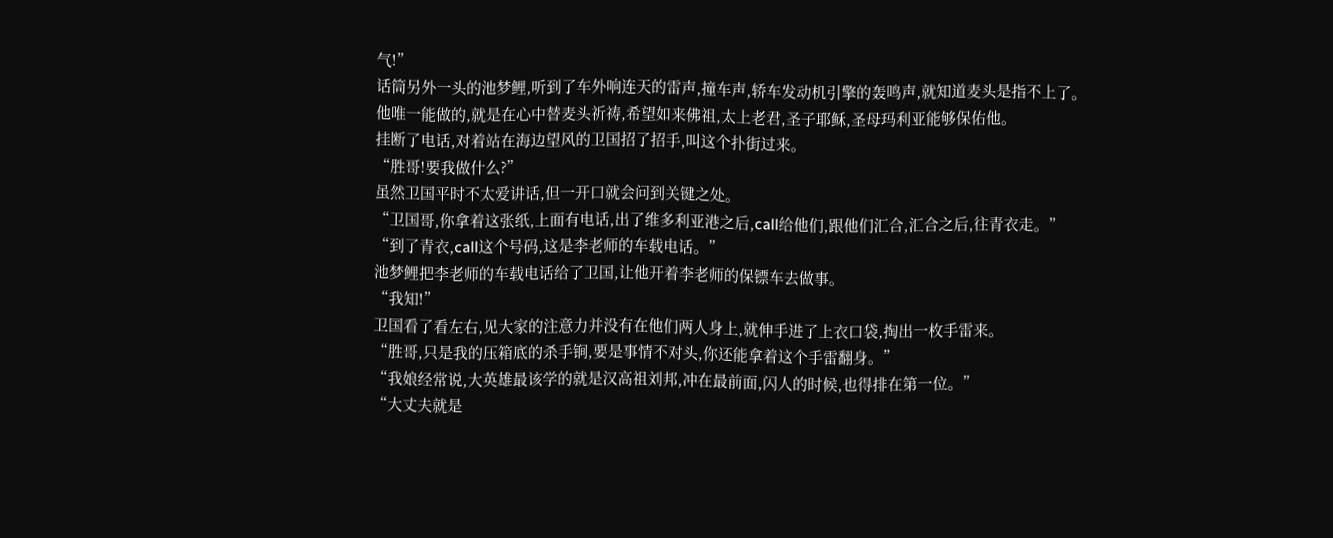气!”
话筒另外一头的池梦鲤,听到了车外响连天的雷声,撞车声,轿车发动机引擎的轰鸣声,就知道麦头是指不上了。
他唯一能做的,就是在心中替麦头祈祷,希望如来佛祖,太上老君,圣子耶稣,圣母玛利亚能够保佑他。
挂断了电话,对着站在海边望风的卫国招了招手,叫这个扑街过来。
“胜哥!要我做什么?”
虽然卫国平时不太爱讲话,但一开口就会问到关键之处。
“卫国哥,你拿着这张纸,上面有电话,出了维多利亚港之后,call给他们,跟他们汇合,汇合之后,往青衣走。”
“到了青衣,call这个号码,这是李老师的车载电话。”
池梦鲤把李老师的车载电话给了卫国,让他开着李老师的保镖车去做事。
“我知!”
卫国看了看左右,见大家的注意力并没有在他们两人身上,就伸手进了上衣口袋,掏出一枚手雷来。
“胜哥,只是我的压箱底的杀手锏,要是事情不对头,你还能拿着这个手雷翻身。”
“我娘经常说,大英雄最该学的就是汉高祖刘邦,冲在最前面,闪人的时候,也得排在第一位。”
“大丈夫就是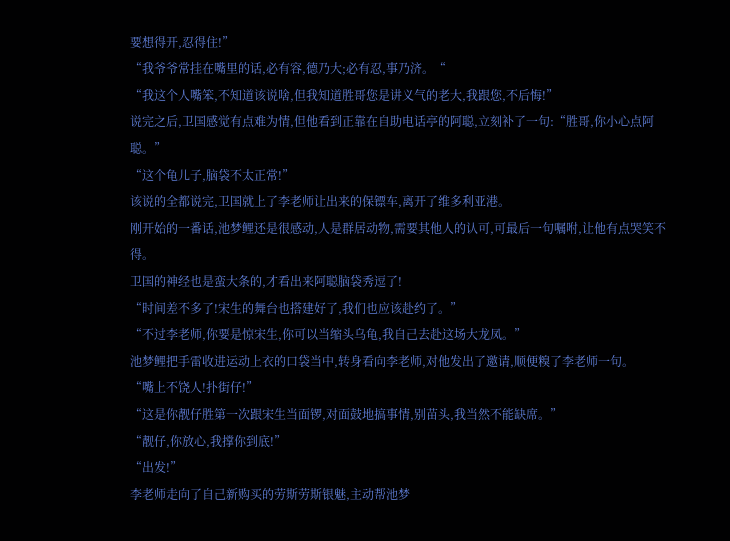要想得开,忍得住!”
“我爷爷常挂在嘴里的话,必有容,德乃大;必有忍,事乃济。“
“我这个人嘴笨,不知道该说啥,但我知道胜哥您是讲义气的老大,我跟您,不后悔!”
说完之后,卫国感觉有点难为情,但他看到正靠在自助电话亭的阿聪,立刻补了一句:“胜哥,你小心点阿聪。”
“这个龟儿子,脑袋不太正常!”
该说的全都说完,卫国就上了李老师让出来的保镖车,离开了维多利亚港。
刚开始的一番话,池梦鲤还是很感动,人是群居动物,需要其他人的认可,可最后一句嘱咐,让他有点哭笑不得。
卫国的神经也是蛮大条的,才看出来阿聪脑袋秀逗了!
“时间差不多了!宋生的舞台也搭建好了,我们也应该赴约了。”
“不过李老师,你要是惊宋生,你可以当缩头乌龟,我自己去赴这场大龙凤。”
池梦鲤把手雷收进运动上衣的口袋当中,转身看向李老师,对他发出了邀请,顺便糗了李老师一句。
“嘴上不饶人!扑街仔!”
“这是你靓仔胜第一次跟宋生当面锣,对面鼓地搞事情,别苗头,我当然不能缺席。”
“靓仔,你放心,我撑你到底!”
“出发!”
李老师走向了自己新购买的劳斯劳斯银魅,主动帮池梦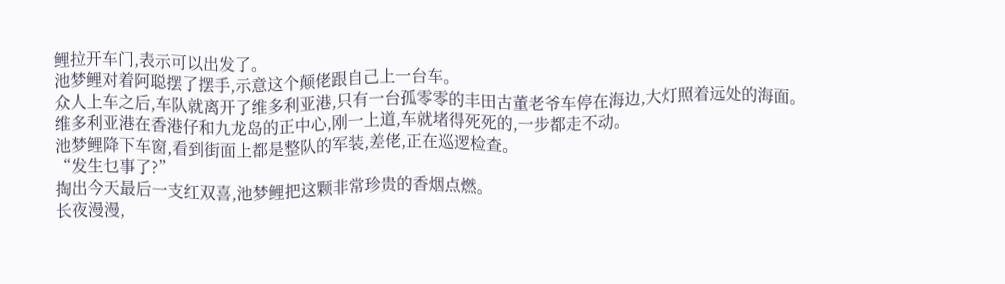鲤拉开车门,表示可以出发了。
池梦鲤对着阿聪摆了摆手,示意这个颠佬跟自己上一台车。
众人上车之后,车队就离开了维多利亚港,只有一台孤零零的丰田古董老爷车停在海边,大灯照着远处的海面。
维多利亚港在香港仔和九龙岛的正中心,刚一上道,车就堵得死死的,一步都走不动。
池梦鲤降下车窗,看到街面上都是整队的军装,差佬,正在巡逻检查。
“发生乜事了?”
掏出今天最后一支红双喜,池梦鲤把这颗非常珍贵的香烟点燃。
长夜漫漫,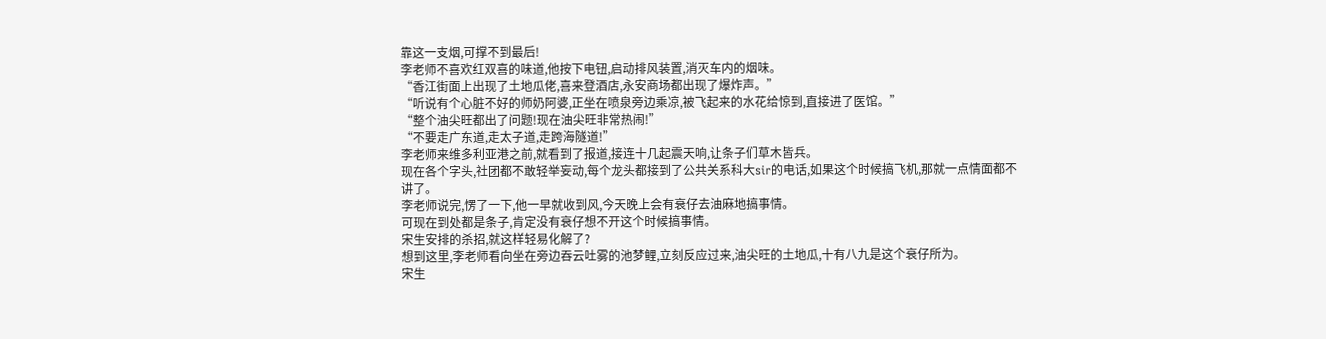靠这一支烟,可撑不到最后!
李老师不喜欢红双喜的味道,他按下电钮,启动排风装置,消灭车内的烟味。
“香江街面上出现了土地瓜佬,喜来登酒店,永安商场都出现了爆炸声。”
“听说有个心脏不好的师奶阿婆,正坐在喷泉旁边乘凉,被飞起来的水花给惊到,直接进了医馆。”
“整个油尖旺都出了问题!现在油尖旺非常热闹!”
“不要走广东道,走太子道,走跨海隧道!”
李老师来维多利亚港之前,就看到了报道,接连十几起震天响,让条子们草木皆兵。
现在各个字头,社团都不敢轻举妄动,每个龙头都接到了公共关系科大sir的电话,如果这个时候搞飞机,那就一点情面都不讲了。
李老师说完,愣了一下,他一早就收到风,今天晚上会有衰仔去油麻地搞事情。
可现在到处都是条子,肯定没有衰仔想不开这个时候搞事情。
宋生安排的杀招,就这样轻易化解了?
想到这里,李老师看向坐在旁边吞云吐雾的池梦鲤,立刻反应过来,油尖旺的土地瓜,十有八九是这个衰仔所为。
宋生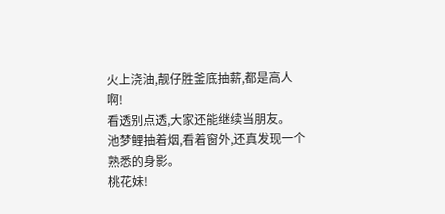火上浇油,靓仔胜釜底抽薪,都是高人啊!
看透别点透,大家还能继续当朋友。
池梦鲤抽着烟,看着窗外,还真发现一个熟悉的身影。
桃花妹!